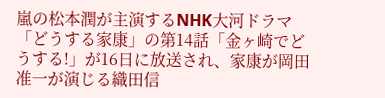嵐の松本潤が主演するNHK大河ドラマ「どうする家康」の第14話「金ヶ崎でどうする!」が16日に放送され、家康が岡田准一が演じる織田信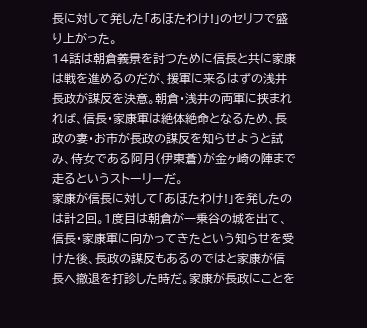長に対して発した「あほたわけ!」のセリフで盛り上がった。
14話は朝倉義景を討つために信長と共に家康は戦を進めるのだが、援軍に来るはずの浅井長政が謀反を決意。朝倉・浅井の両軍に挟まれれば、信長・家康軍は絶体絶命となるため、長政の妻・お市が長政の謀反を知らせようと試み、侍女である阿月(伊東蒼)が金ヶ崎の陣まで走るというストーリーだ。
家康が信長に対して「あほたわけ!」を発したのは計2回。1度目は朝倉が一乗谷の城を出て、信長・家康軍に向かってきたという知らせを受けた後、長政の謀反もあるのではと家康が信長へ撤退を打診した時だ。家康が長政にことを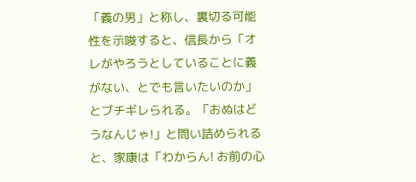「義の男」と称し、裏切る可能性を示唆すると、信長から「オレがやろうとしていることに義がない、とでも言いたいのか」とブチギレられる。「おぬはどうなんじゃ!」と問い詰められると、家康は「わからん! お前の心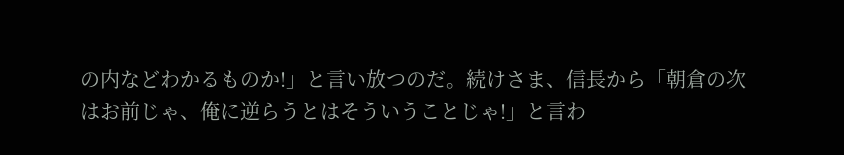の内などわかるものか!」と言い放つのだ。続けさま、信長から「朝倉の次はお前じゃ、俺に逆らうとはそういうことじゃ!」と言わ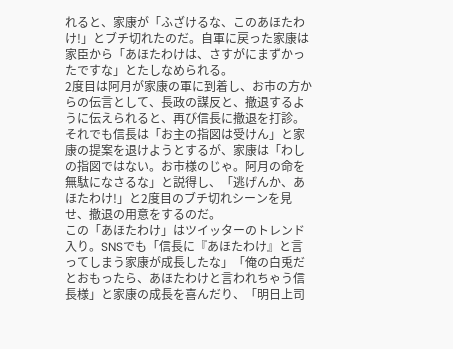れると、家康が「ふざけるな、このあほたわけ!」とブチ切れたのだ。自軍に戻った家康は家臣から「あほたわけは、さすがにまずかったですな」とたしなめられる。
2度目は阿月が家康の軍に到着し、お市の方からの伝言として、長政の謀反と、撤退するように伝えられると、再び信長に撤退を打診。それでも信長は「お主の指図は受けん」と家康の提案を退けようとするが、家康は「わしの指図ではない。お市様のじゃ。阿月の命を無駄になさるな」と説得し、「逃げんか、あほたわけ!」と2度目のブチ切れシーンを見せ、撤退の用意をするのだ。
この「あほたわけ」はツイッターのトレンド入り。SNSでも「信長に『あほたわけ』と言ってしまう家康が成長したな」「俺の白兎だとおもったら、あほたわけと言われちゃう信長様」と家康の成長を喜んだり、「明日上司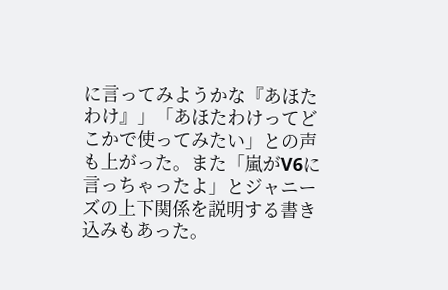に言ってみようかな『あほたわけ』」「あほたわけってどこかで使ってみたい」との声も上がった。また「嵐がV6に言っちゃったよ」とジャニーズの上下関係を説明する書き込みもあった。